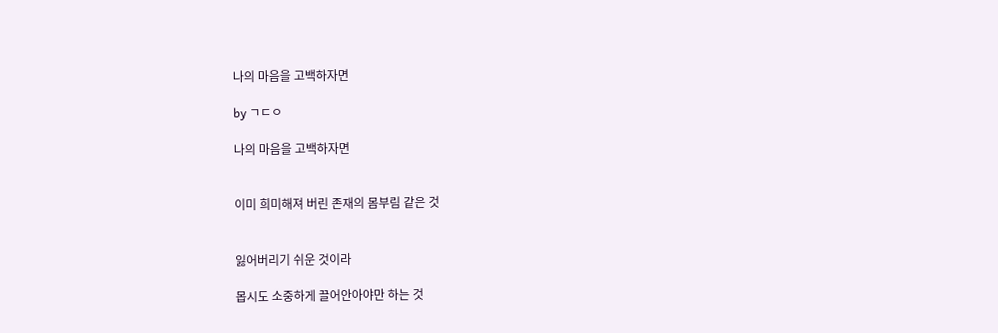나의 마음을 고백하자면

by ㄱㄷㅇ

나의 마음을 고백하자면


이미 희미해져 버린 존재의 몸부림 같은 것


잃어버리기 쉬운 것이라

몹시도 소중하게 끌어안아야만 하는 것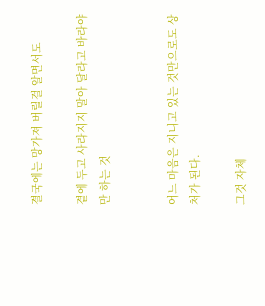결국에는 망가져 버릴걸 알면서도

곁에 두고 사라지지 말아 달라고 바라야만 하는 것


어느 마음은 지니고 있는 것만으로도 상처가 된다.

그것 자체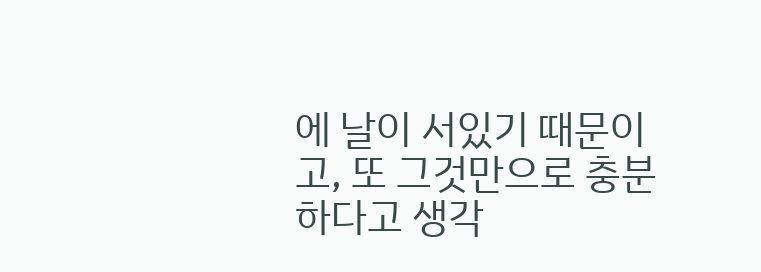에 날이 서있기 때문이고, 또 그것만으로 충분하다고 생각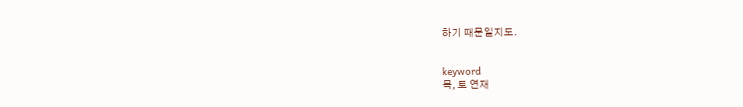하기 때문일지도.


keyword
목, 토 연재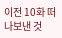이전 10화 떠나보낸 것